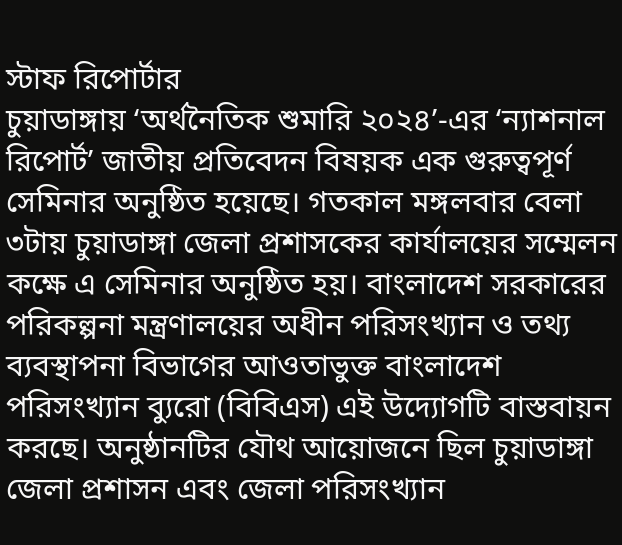স্টাফ রিপোর্টার
চুয়াডাঙ্গায় ‘অর্থনৈতিক শুমারি ২০২৪’-এর ‘ন্যাশনাল রিপোর্ট’ জাতীয় প্রতিবেদন বিষয়ক এক গুরুত্বপূর্ণ সেমিনার অনুষ্ঠিত হয়েছে। গতকাল মঙ্গলবার বেলা ৩টায় চুয়াডাঙ্গা জেলা প্রশাসকের কার্যালয়ের সম্মেলন কক্ষে এ সেমিনার অনুষ্ঠিত হয়। বাংলাদেশ সরকারের পরিকল্পনা মন্ত্রণালয়ের অধীন পরিসংখ্যান ও তথ্য ব্যবস্থাপনা বিভাগের আওতাভুক্ত বাংলাদেশ পরিসংখ্যান ব্যুরো (বিবিএস) এই উদ্যোগটি বাস্তবায়ন করছে। অনুষ্ঠানটির যৌথ আয়োজনে ছিল চুয়াডাঙ্গা জেলা প্রশাসন এবং জেলা পরিসংখ্যান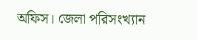অফিস। জেলা পরিসংখ্যান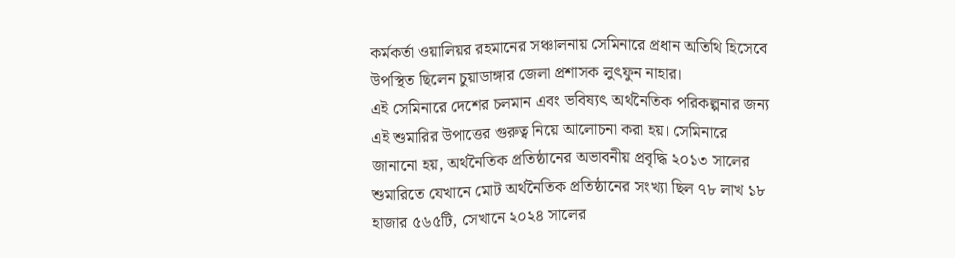কর্মকর্তা ওয়ালিয়র রহমানের সঞ্চালনায় সেমিনারে প্রধান অতিথি হিসেবে উপস্থিত ছিলেন চুয়াডাঙ্গার জেলা প্রশাসক লুৎফুন নাহার।
এই সেমিনারে দেশের চলমান এবং ভবিষ্যৎ অর্থনৈতিক পরিকল্পনার জন্য এই শুমারির উপাত্তের গুরুত্ব নিয়ে আলোচনা করা হয়। সেমিনারে জানানো হয়, অর্থনৈতিক প্রতিষ্ঠানের অভাবনীয় প্রবৃদ্ধি ২০১৩ সালের শুমারিতে যেখানে মোট অর্থনৈতিক প্রতিষ্ঠানের সংখ্যা ছিল ৭৮ লাখ ১৮ হাজার ৫৬৫টি, সেখানে ২০২৪ সালের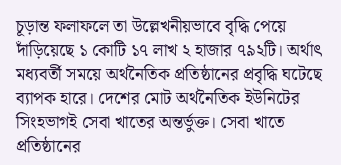চূড়ান্ত ফলাফলে তা উল্লেখনীয়ভাবে বৃদ্ধি পেয়ে দাঁড়িয়েছে ১ কোটি ১৭ লাখ ২ হাজার ৭৯২টি। অর্থাৎ মধ্যবর্তী সময়ে অর্থনৈতিক প্রতিষ্ঠানের প্রবৃদ্ধি ঘটেছে ব্যাপক হারে। দেশের মোট অর্থনৈতিক ইউনিটের সিংহভাগই সেবা খাতের অন্তর্ভুক্ত। সেবা খাতে প্রতিষ্ঠানের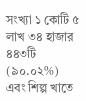সংখ্যা ১ কোটি ৫ লাখ ৩৪ হাজার ৪৪৩টি (৯০.০২%) এবং শিল্প খাতে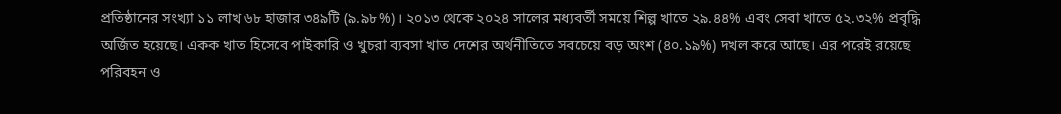প্রতিষ্ঠানের সংখ্যা ১১ লাখ ৬৮ হাজার ৩৪৯টি (৯.৯৮%)। ২০১৩ থেকে ২০২৪ সালের মধ্যবর্তী সময়ে শিল্প খাতে ২৯.৪৪% এবং সেবা খাতে ৫২.৩২% প্রবৃদ্ধি অর্জিত হয়েছে। একক খাত হিসেবে পাইকারি ও খুচরা ব্যবসা খাত দেশের অর্থনীতিতে সবচেয়ে বড় অংশ (৪০.১৯%) দখল করে আছে। এর পরেই রয়েছে পরিবহন ও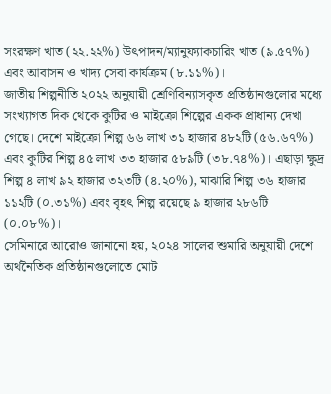সংরক্ষণ খাত (২২.২২%) উৎপাদন/ম্যানুফ্যাকচারিং খাত (৯.৫৭%) এবং আবাসন ও খাদ্য সেবা কার্যক্রম (৮.১১%)।
জাতীয় শিল্পনীতি ২০২২ অনুযায়ী শ্রেণিবিন্যাসকৃত প্রতিষ্ঠানগুলোর মধ্যে সংখ্যাগত দিক থেকে কুটির ও মাইক্রো শিল্পের একক প্রাধান্য দেখা গেছে। দেশে মাইক্রো শিল্প ৬৬ লাখ ৩১ হাজার ৪৮২টি (৫৬.৬৭%) এবং কুটির শিল্প ৪৫ লাখ ৩৩ হাজার ৫৮৯টি (৩৮.৭৪%)। এছাড়া ক্ষুদ্র শিল্প ৪ লাখ ৯২ হাজার ৩২৩টি (৪.২০%), মাঝারি শিল্প ৩৬ হাজার ১১২টি (০.৩১%) এবং বৃহৎ শিল্প রয়েছে ৯ হাজার ২৮৬টি (০.০৮%)।
সেমিনারে আরোও জানানো হয়, ২০২৪ সালের শুমারি অনুযায়ী দেশে অর্থনৈতিক প্রতিষ্ঠানগুলোতে মোট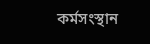কর্মসংস্থান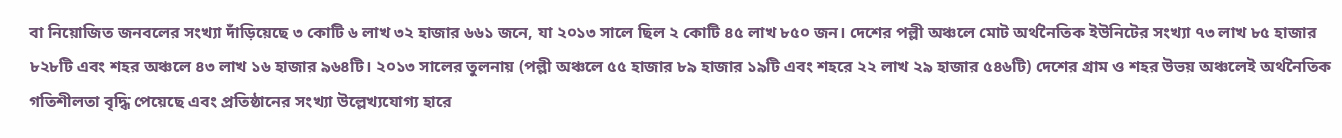বা নিয়োজিত জনবলের সংখ্যা দাঁড়িয়েছে ৩ কোটি ৬ লাখ ৩২ হাজার ৬৬১ জনে, যা ২০১৩ সালে ছিল ২ কোটি ৪৫ লাখ ৮৫০ জন। দেশের পল্লী অঞ্চলে মোট অর্থনৈতিক ইউনিটের সংখ্যা ৭৩ লাখ ৮৫ হাজার ৮২৮টি এবং শহর অঞ্চলে ৪৩ লাখ ১৬ হাজার ৯৬৪টি। ২০১৩ সালের তুলনায় (পল্লী অঞ্চলে ৫৫ হাজার ৮৯ হাজার ১৯টি এবং শহরে ২২ লাখ ২৯ হাজার ৫৪৬টি) দেশের গ্রাম ও শহর উভয় অঞ্চলেই অর্থনৈতিক গতিশীলতা বৃদ্ধি পেয়েছে এবং প্রতিষ্ঠানের সংখ্যা উল্লেখ্যযোগ্য হারে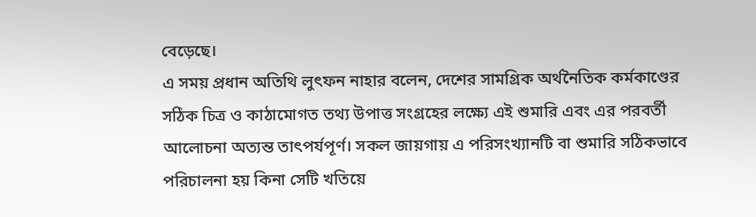বেড়েছে।
এ সময় প্রধান অতিথি লুৎফন নাহার বলেন, দেশের সামগ্রিক অর্থনৈতিক কর্মকাণ্ডের সঠিক চিত্র ও কাঠামোগত তথ্য উপাত্ত সংগ্রহের লক্ষ্যে এই শুমারি এবং এর পরবর্তী আলোচনা অত্যন্ত তাৎপর্যপূর্ণ। সকল জায়গায় এ পরিসংখ্যানটি বা শুমারি সঠিকভাবে পরিচালনা হয় কিনা সেটি খতিয়ে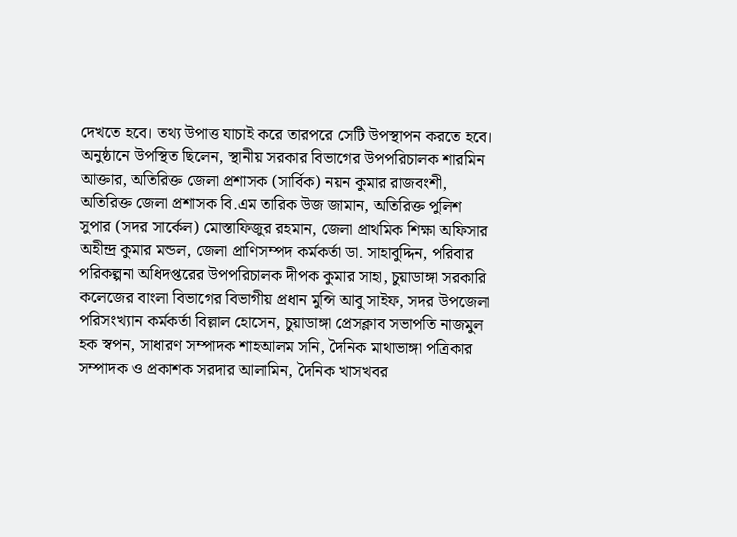দেখতে হবে। তথ্য উপাত্ত যাচাই করে তারপরে সেটি উপস্থাপন করতে হবে।
অনুষ্ঠানে উপস্থিত ছিলেন, স্থানীয় সরকার বিভাগের উপপরিচালক শারমিন আক্তার, অতিরিক্ত জেলা প্রশাসক (সার্বিক) নয়ন কুমার রাজবংশী, অতিরিক্ত জেলা প্রশাসক বি.এম তারিক উজ জামান, অতিরিক্ত পুলিশ সুপার (সদর সার্কেল) মোস্তাফিজুর রহমান, জেলা প্রাথমিক শিক্ষা অফিসার অহীন্দ্র কুমার মন্ডল, জেলা প্রাণিসম্পদ কর্মকর্তা ডা. সাহাবুদ্দিন, পরিবার পরিকল্পনা অধিদপ্তরের উপপরিচালক দীপক কুমার সাহা, চুয়াডাঙ্গা সরকারি কলেজের বাংলা বিভাগের বিভাগীয় প্রধান মুন্সি আবু সাইফ, সদর উপজেলা পরিসংখ্যান কর্মকর্তা বিল্লাল হোসেন, চুয়াডাঙ্গা প্রেসক্লাব সভাপতি নাজমুল হক স্বপন, সাধারণ সম্পাদক শাহআলম সনি, দৈনিক মাথাভাঙ্গা পত্রিকার সম্পাদক ও প্রকাশক সরদার আলামিন, দৈনিক খাসখবর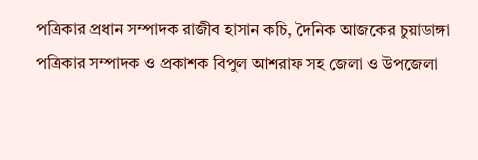পত্রিকার প্রধান সম্পাদক রাজীব হাসান কচি, দৈনিক আজকের চুয়াডাঙ্গা পত্রিকার সম্পাদক ও প্রকাশক বিপুল আশরাফ সহ জেলা ও উপজেলা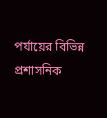পর্যায়ের বিভিন্ন প্রশাসনিক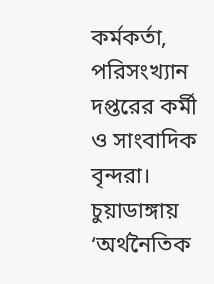কর্মকর্তা, পরিসংখ্যান দপ্তরের কর্মী ও সাংবাদিক বৃন্দরা।
চুয়াডাঙ্গায় ‘অর্থনৈতিক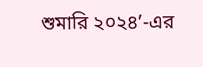শুমারি ২০২৪’-এর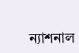ন্যাশনাল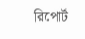রিপোর্ট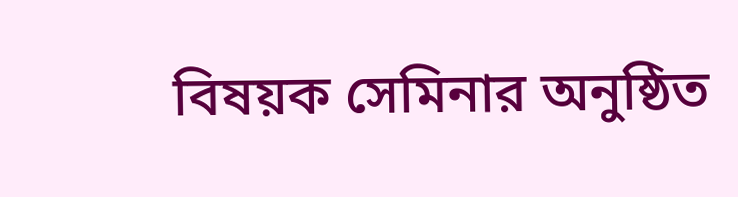বিষয়ক সেমিনার অনুষ্ঠিত